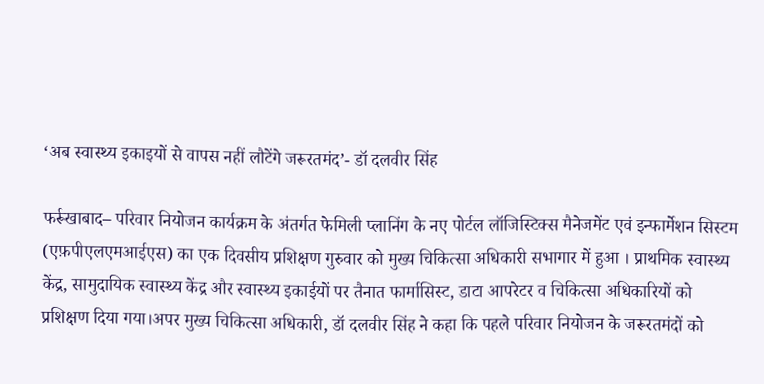‘अब स्वास्थ्य इकाइयों से वापस नहीं लौटेंगे जरूरतमंद’- डॉ दलवीर सिंह

फर्रूखाबाद– परिवार नियोजन कार्यक्रम के अंतर्गत फेमिली प्लानिंग के नए पोर्टल लॉजिस्टिक्स मैनेजमेंट एवं इन्फार्मेशन सिस्टम (एफ़पीएलएमआईएस) का एक दिवसीय प्रशिक्षण गुरुवार को मुख्य चिकित्सा अधिकारी सभागार में हुआ । प्राथमिक स्वास्थ्य केंद्र, सामुदायिक स्वास्थ्य केंद्र और स्वास्थ्य इकाईयों पर तैनात फार्मासिस्ट, डाटा आपरेटर व चिकित्सा अधिकारियों को प्रशिक्षण दिया गया।अपर मुख्य चिकित्सा अधिकारी, डॉ दलवीर सिंह ने कहा कि पहले परिवार नियोजन के जरूरतमंदों को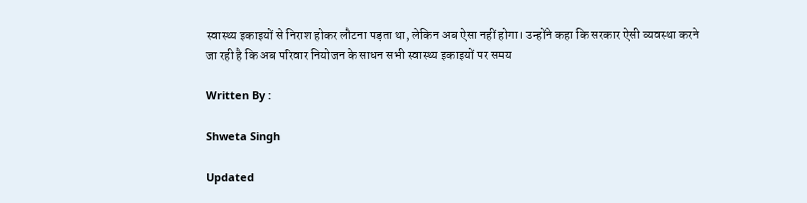स्वास्थ्य इकाइयों से निराश होकर लौटना पड़ता था, लेकिन अब ऐसा नहीं होगा। उन्होंने कहा कि सरकार ऐसी व्यवस्था करने जा रही है कि अब परिवार नियोजन के साधन सभी स्वास्थ्य इकाइयों पर समय

Written By :

Shweta Singh

Updated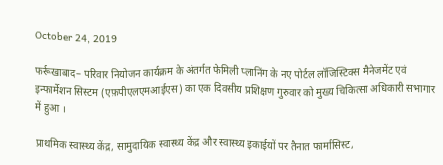October 24, 2019

फर्रूखाबाद– परिवार नियोजन कार्यक्रम के अंतर्गत फेमिली प्लानिंग के नए पोर्टल लॉजिस्टिक्स मैनेजमेंट एवं इन्फार्मेशन सिस्टम (एफ़पीएलएमआईएस) का एक दिवसीय प्रशिक्षण गुरुवार को मुख्य चिकित्सा अधिकारी सभागार में हुआ ।

प्राथमिक स्वास्थ्य केंद्र, सामुदायिक स्वास्थ्य केंद्र और स्वास्थ्य इकाईयों पर तैनात फार्मासिस्ट,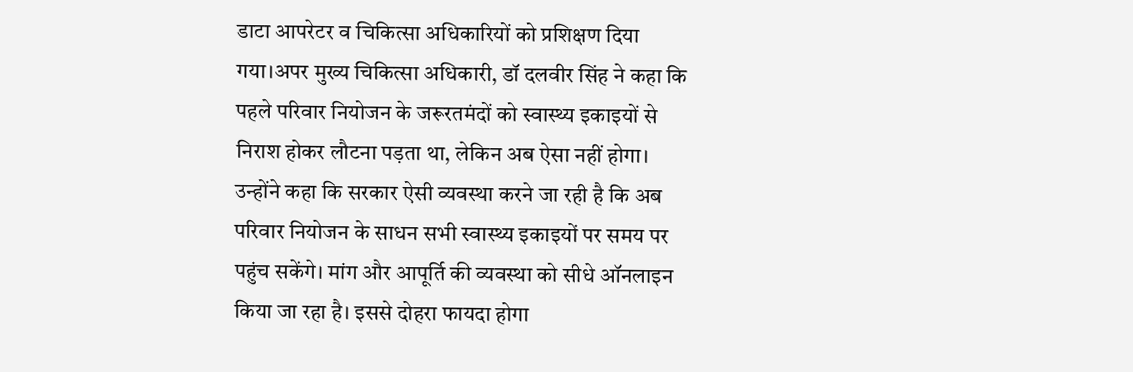डाटा आपरेटर व चिकित्सा अधिकारियों को प्रशिक्षण दिया गया।अपर मुख्य चिकित्सा अधिकारी, डॉ दलवीर सिंह ने कहा कि पहले परिवार नियोजन के जरूरतमंदों को स्वास्थ्य इकाइयों से निराश होकर लौटना पड़ता था, लेकिन अब ऐसा नहीं होगा। उन्होंने कहा कि सरकार ऐसी व्यवस्था करने जा रही है कि अब परिवार नियोजन के साधन सभी स्वास्थ्य इकाइयों पर समय पर पहुंच सकेंगे। मांग और आपूर्ति की व्यवस्था को सीधे ऑनलाइन किया जा रहा है। इससे दोहरा फायदा होगा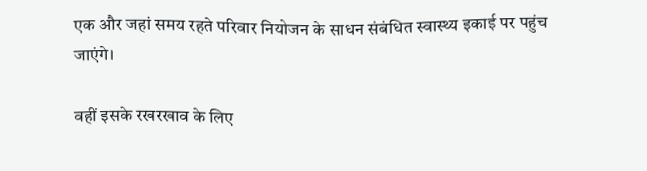एक और जहां समय रहते परिवार नियोजन के साधन संबंधित स्वास्थ्य इकाई पर पहुंच जाएंगे।

वहीं इसके रखरखाव के लिए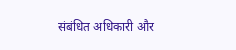संबंधित अधिकारी और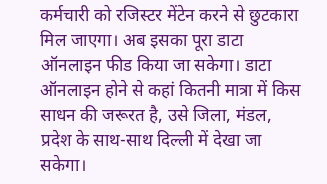कर्मचारी को रजिस्टर मेंटेन करने से छुटकारा मिल जाएगा। अब इसका पूरा डाटा ऑनलाइन फीड किया जा सकेगा। डाटा ऑनलाइन होने से कहां कितनी मात्रा में किस साधन की जरूरत है, उसे जिला, मंडल, प्रदेश के साथ-साथ दिल्ली में देखा जा सकेगा।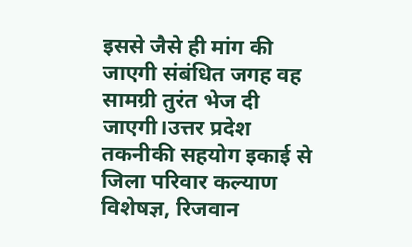इससे जैसे ही मांग की जाएगी संबंधित जगह वह सामग्री तुरंत भेज दी जाएगी।उत्तर प्रदेश तकनीकी सहयोग इकाई से जिला परिवार कल्याण विशेषज्ञ, रिजवान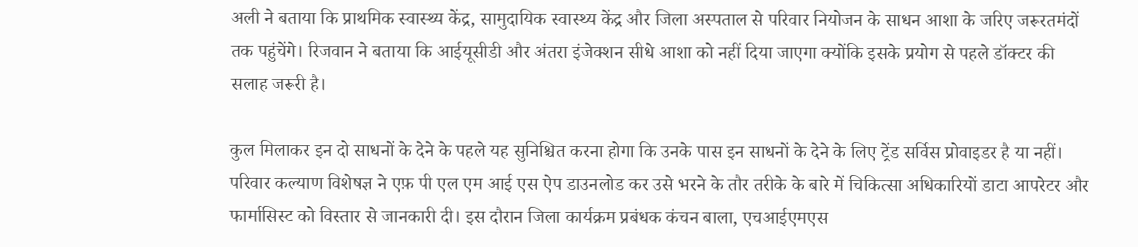अली ने बताया कि प्राथमिक स्वास्थ्य केंद्र, सामुदायिक स्वास्थ्य केंद्र और जिला अस्पताल से परिवार नियोजन के साधन आशा के जरिए जरूरतमंदों तक पहुंचेंगे। रिजवान ने बताया कि आईयूसीडी और अंतरा इंजेक्शन सीधे आशा को नहीं दिया जाएगा क्योंकि इसके प्रयोग से पहले डॉक्टर की सलाह जरूरी है।

कुल मिलाकर इन दो साधनों के देने के पहले यह सुनिश्चित करना होगा कि उनके पास इन साधनों के देने के लिए ट्रेंड सर्विस प्रोवाइडर है या नहीं। परिवार कल्याण विशेषज्ञ ने एफ़ पी एल एम आई एस ऐप डाउनलोड कर उसे भरने के तौर तरीके के बारे में चिकित्सा अधिकारियों डाटा आपरेटर और फार्मासिस्ट को विस्तार से जानकारी दी। इस दौरान जिला कार्यक्रम प्रबंधक कंचन बाला, एचआईएमएस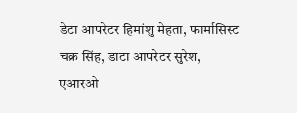डेटा आपरेटर हिमांशु मेहता, फार्मासिस्ट चक्र सिंह, डाटा आपरेटर सुरेश, एआरओ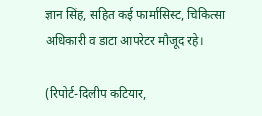ज्ञान सिंह, सहित कई फार्मासिस्ट, चिकित्सा अधिकारी व डाटा आपरेटर मौजूद रहे।

(रिपोर्ट-दिलीप कटियार,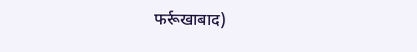फर्रूखाबाद)